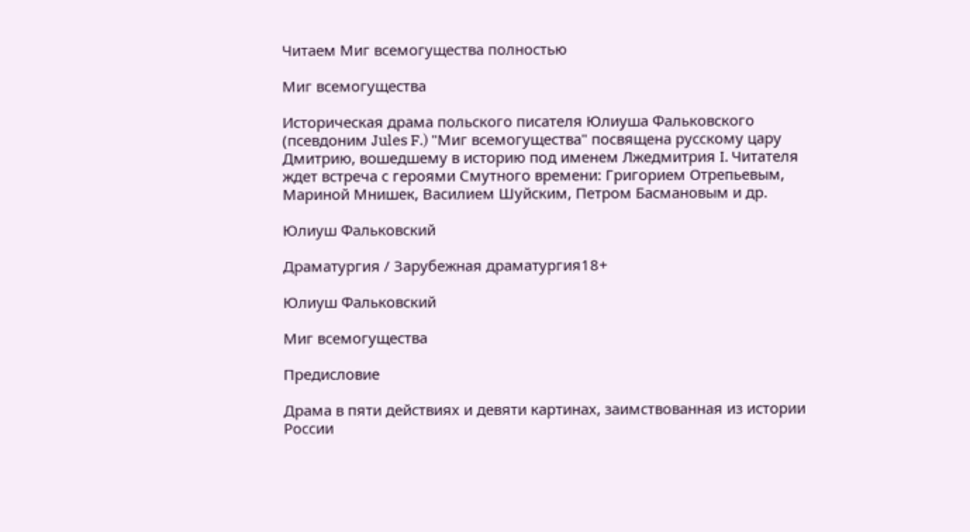Читаем Миг всемогущества полностью

Миг всемогущества

Историческая драма польского писателя Юлиуша Фальковского (псевдоним Jules F.) "Миг всемогущества" посвящена русскому цару Дмитрию, вошедшему в историю под именем Лжедмитрия I. Читателя ждет встреча с героями Смутного времени: Григорием Отрепьевым, Мариной Мнишек, Василием Шуйским, Петром Басмановым и др.

Юлиуш Фальковский

Драматургия / Зарубежная драматургия18+

Юлиуш Фальковский

Миг всемогущества

Предисловие

Драма в пяти действиях и девяти картинах, заимствованная из истории России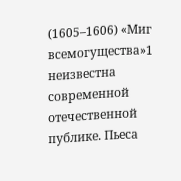(1605–1606) «Миг всемогущества»1 неизвестна современной отечественной публике. Пьеса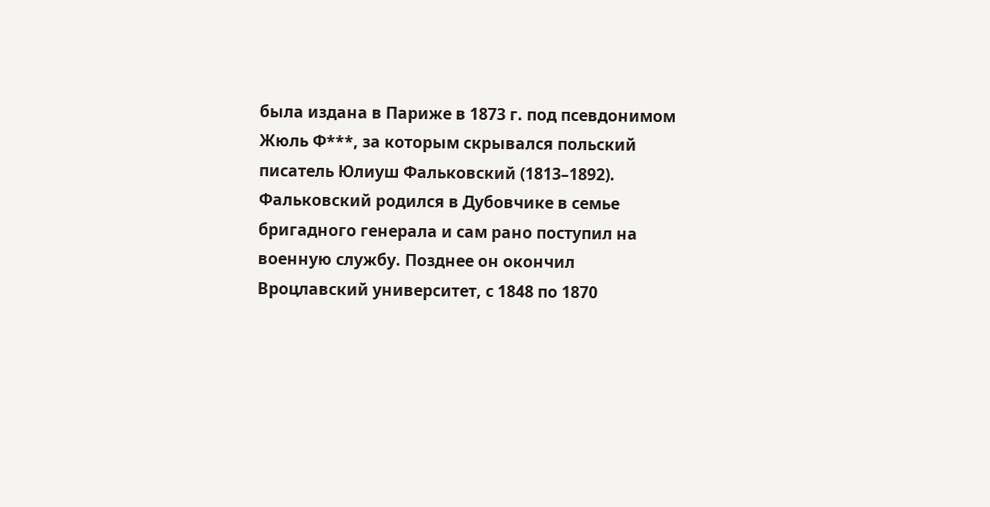была издана в Париже в 1873 г. под псевдонимом Жюль Ф***, за которым скрывался польский писатель Юлиуш Фальковский (1813–1892). Фальковский родился в Дубовчике в семье бригадного генерала и сам рано поступил на военную службу. Позднее он окончил Вроцлавский университет, с 1848 по 1870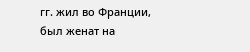гг. жил во Франции, был женат на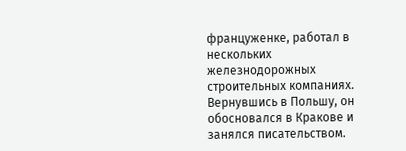француженке, работал в нескольких железнодорожных строительных компаниях. Вернувшись в Польшу, он обосновался в Кракове и занялся писательством.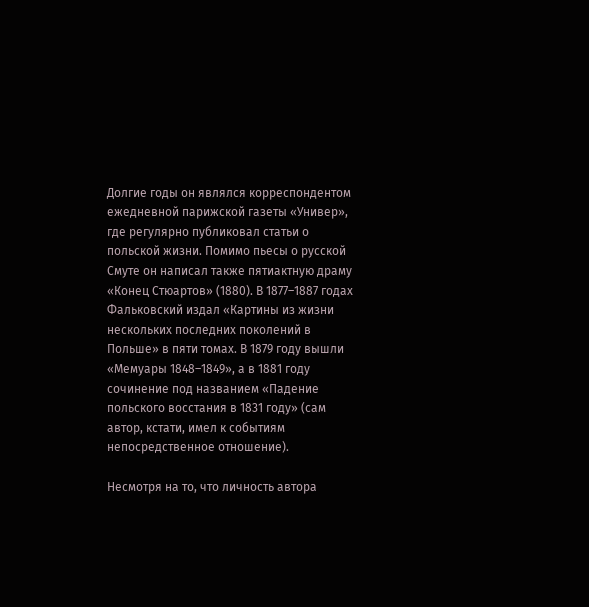Долгие годы он являлся корреспондентом ежедневной парижской газеты «Универ», где регулярно публиковал статьи о польской жизни. Помимо пьесы о русской Смуте он написал также пятиактную драму «Конец Стюартов» (1880). В 1877–1887 годах Фальковский издал «Картины из жизни нескольких последних поколений в Польше» в пяти томах. В 1879 году вышли «Мемуары 1848–1849», а в 1881 году сочинение под названием «Падение польского восстания в 1831 году» (сам автор, кстати, имел к событиям непосредственное отношение).

Несмотря на то, что личность автора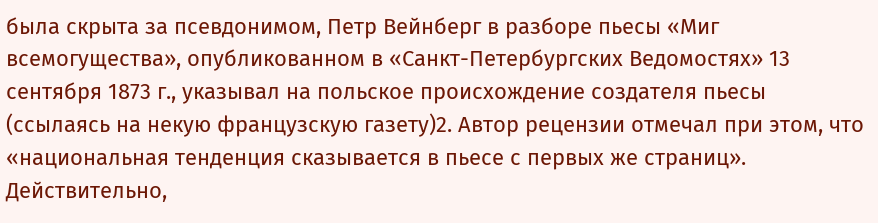была скрыта за псевдонимом, Петр Вейнберг в разборе пьесы «Миг всемогущества», опубликованном в «Санкт-Петербургских Ведомостях» 13 сентября 1873 г., указывал на польское происхождение создателя пьесы (ссылаясь на некую французскую газету)2. Автор рецензии отмечал при этом, что «национальная тенденция сказывается в пьесе с первых же страниц». Действительно,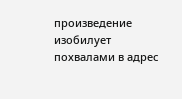произведение изобилует похвалами в адрес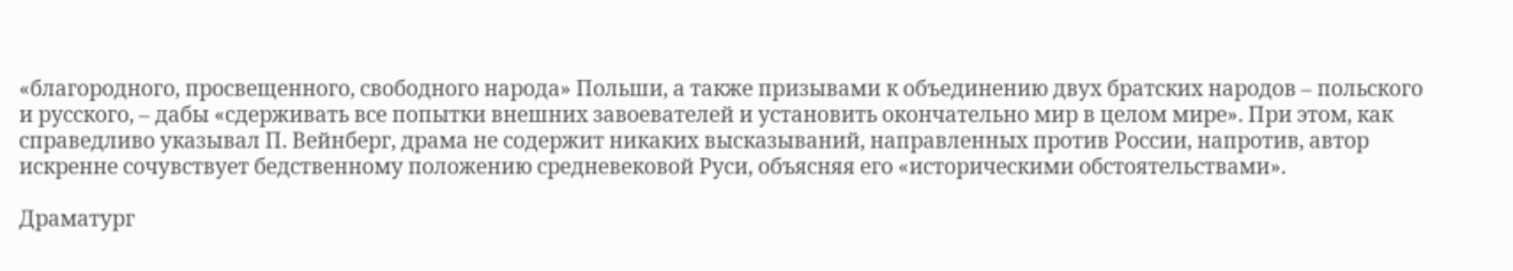«благородного, просвещенного, свободного народа» Польши, а также призывами к объединению двух братских народов – польского и русского, – дабы «сдерживать все попытки внешних завоевателей и установить окончательно мир в целом мире». При этом, как справедливо указывал П. Вейнберг, драма не содержит никаких высказываний, направленных против России, напротив, автор искренне сочувствует бедственному положению средневековой Руси, объясняя его «историческими обстоятельствами».

Драматург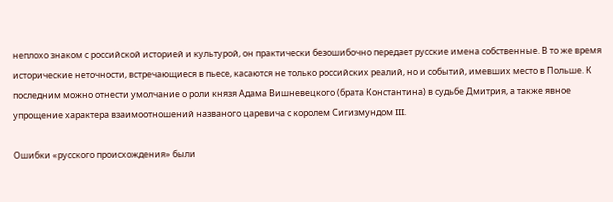неплохо знаком с российской историей и культурой, он практически безошибочно передает русские имена собственные. В то же время исторические неточности, встречающиеся в пьесе, касаются не только российских реалий, но и событий, имевших место в Польше. К последним можно отнести умолчание о роли князя Адама Вишневецкого (брата Константина) в судьбе Дмитрия, а также явное упрощение характера взаимоотношений названого царевича с королем Сигизмундом III.

Ошибки «русского происхождения» были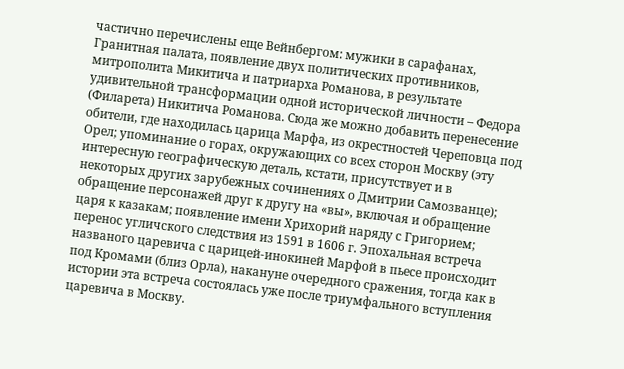частично перечислены еще Вейнбергом: мужики в сарафанах, Гранитная палата, появление двух политических противников, митрополита Микитича и патриарха Романова, в результате удивительной трансформации одной исторической личности – Федора (Филарета) Никитича Романова. Сюда же можно добавить перенесение обители, где находилась царица Марфа, из окрестностей Череповца под Орел; упоминание о горах, окружающих со всех сторон Москву (эту интересную географическую деталь, кстати, присутствует и в некоторых других зарубежных сочинениях о Дмитрии Самозванце); обращение персонажей друг к другу на «вы», включая и обращение царя к казакам; появление имени Хрихорий наряду с Григорием; перенос угличского следствия из 1591 в 1606 г. Эпохальная встреча названого царевича с царицей-инокиней Марфой в пьесе происходит под Кромами (близ Орла), накануне очередного сражения, тогда как в истории эта встреча состоялась уже после триумфального вступления царевича в Москву.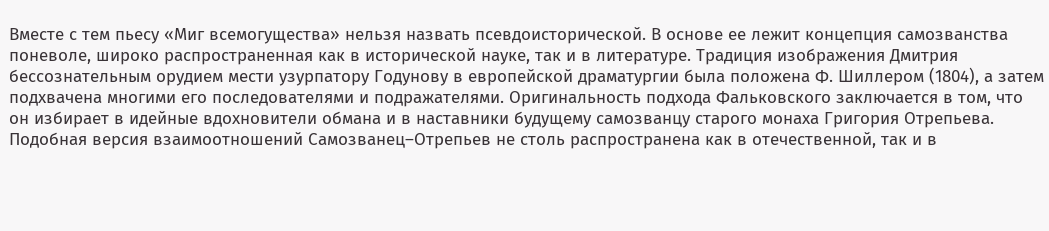Вместе с тем пьесу «Миг всемогущества» нельзя назвать псевдоисторической. В основе ее лежит концепция самозванства поневоле, широко распространенная как в исторической науке, так и в литературе. Традиция изображения Дмитрия бессознательным орудием мести узурпатору Годунову в европейской драматургии была положена Ф. Шиллером (1804), а затем подхвачена многими его последователями и подражателями. Оригинальность подхода Фальковского заключается в том, что он избирает в идейные вдохновители обмана и в наставники будущему самозванцу старого монаха Григория Отрепьева. Подобная версия взаимоотношений Самозванец–Отрепьев не столь распространена как в отечественной, так и в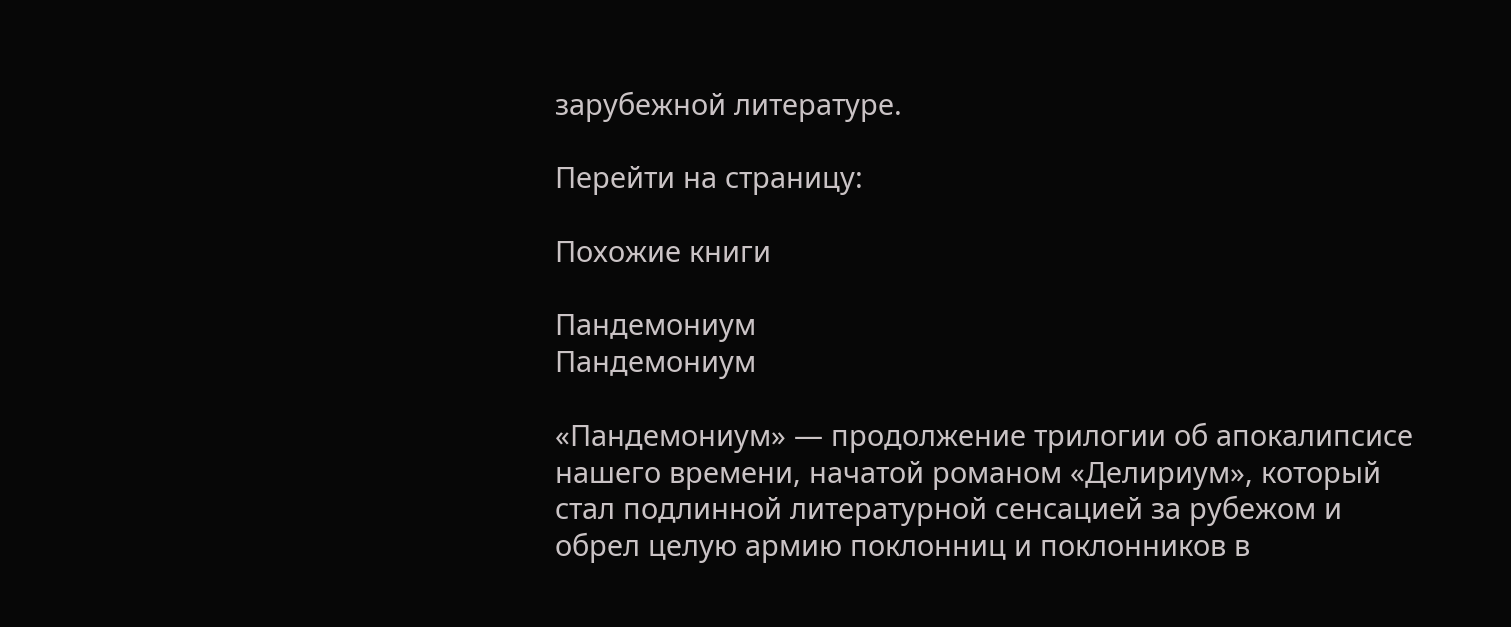зарубежной литературе.

Перейти на страницу:

Похожие книги

Пандемониум
Пандемониум

«Пандемониум» — продолжение трилогии об апокалипсисе нашего времени, начатой романом «Делириум», который стал подлинной литературной сенсацией за рубежом и обрел целую армию поклонниц и поклонников в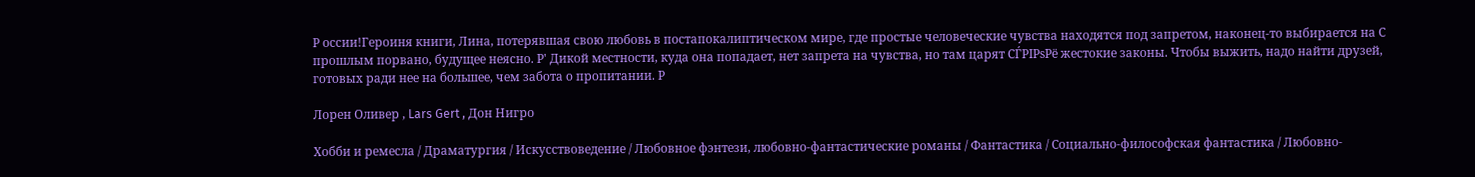Р оссии!Героиня книги, Лина, потерявшая свою любовь в постапокалиптическом мире, где простые человеческие чувства находятся под запретом, наконец-то выбирается на С прошлым порвано, будущее неясно. Р' Дикой местности, куда она попадает, нет запрета на чувства, но там царят СЃРІРѕРё жестокие законы. Чтобы выжить, надо найти друзей, готовых ради нее на большее, чем забота о пропитании. Р

Лорен Оливер , Lars Gert , Дон Нигро

Хобби и ремесла / Драматургия / Искусствоведение / Любовное фэнтези, любовно-фантастические романы / Фантастика / Социально-философская фантастика / Любовно-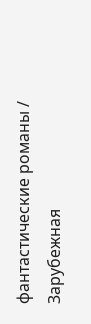фантастические романы / Зарубежная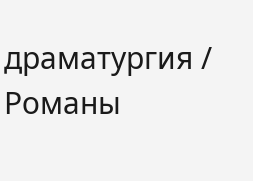драматургия / Романы